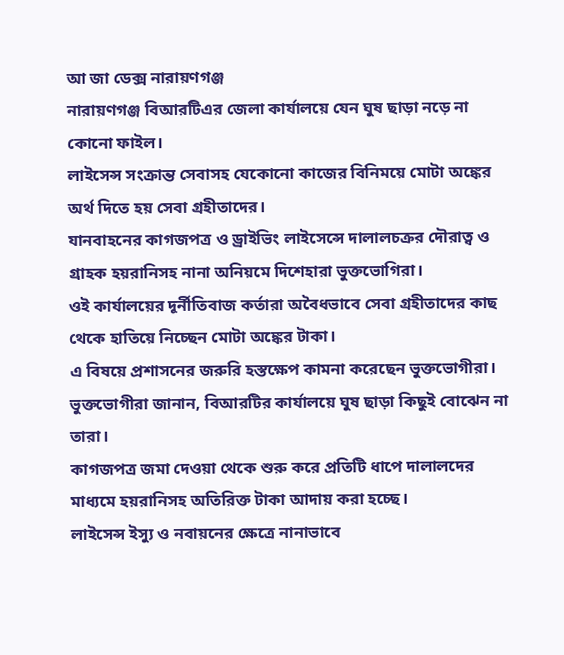আ জা ডেক্স নারায়ণগঞ্জ
নারায়ণগঞ্জ বিআরটিএর জেলা কার্যালয়ে যেন ঘুষ ছাড়া নড়ে না কোনো ফাইল।
লাইসেন্স সংক্রান্ত সেবাসহ যেকোনো কাজের বিনিময়ে মোটা অঙ্কের অর্থ দিতে হয় সেবা গ্রহীতাদের।
যানবাহনের কাগজপত্র ও ড্রাইভিং লাইসেন্সে দালালচক্রর দৌরাত্ব ও গ্রাহক হয়রানিসহ নানা অনিয়মে দিশেহারা ভুক্তভোগিরা।
ওই কার্যালয়ের দূর্নীতিবাজ কর্তারা অবৈধভাবে সেবা গ্রহীতাদের কাছ থেকে হাতিয়ে নিচ্ছেন মোটা অঙ্কের টাকা।
এ বিষয়ে প্রশাসনের জরুরি হস্তক্ষেপ কামনা করেছেন ভুক্তভোগীরা। ভুক্তভোগীরা জানান, বিআরটির কার্যালয়ে ঘুষ ছাড়া কিছুই বোঝেন না তারা।
কাগজপত্র জমা দেওয়া থেকে শুরু করে প্রতিটি ধাপে দালালদের মাধ্যমে হয়রানিসহ অতিরিক্ত টাকা আদায় করা হচ্ছে।
লাইসেন্স ইস্যু ও নবায়নের ক্ষেত্রে নানাভাবে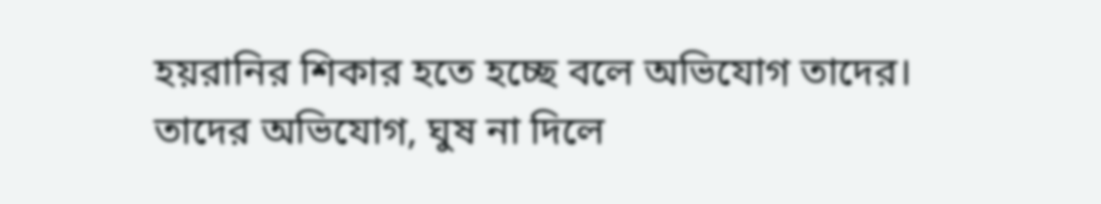হয়রানির শিকার হতে হচ্ছে বলে অভিযোগ তাদের।
তাদের অভিযোগ, ঘুষ না দিলে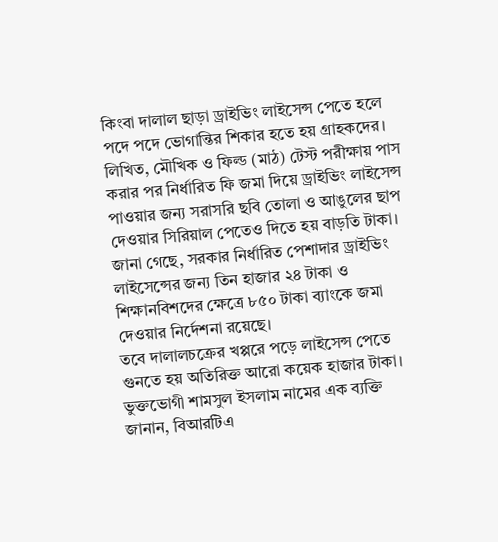কিংবা দালাল ছাড়া ড্রাইভিং লাইসেন্স পেতে হলে পদে পদে ভোগান্তির শিকার হতে হয় গ্রাহকদের।
লিখিত, মৌখিক ও ফিল্ড (মাঠ) টেস্ট পরীক্ষায় পাস করার পর নির্ধারিত ফি জমা দিয়ে ড্রাইভিং লাইসেন্স পাওয়ার জন্য সরাসরি ছবি তোলা ও আঙুলের ছাপ দেওয়ার সিরিয়াল পেতেও দিতে হয় বাড়তি টাকা।
জানা গেছে, সরকার নির্ধারিত পেশাদার ড্রাইভিং লাইসেন্সের জন্য তিন হাজার ২৪ টাকা ও শিক্ষানবিশদের ক্ষেত্রে ৮৫০ টাকা ব্যাংকে জমা দেওয়ার নির্দেশনা রয়েছে।
তবে দালালচক্রের খপ্পরে পড়ে লাইসেন্স পেতে গুনতে হয় অতিরিক্ত আরো কয়েক হাজার টাকা।
ভুক্তভোগী শামসুল ইসলাম নামের এক ব্যক্তি জানান, বিআরটিএ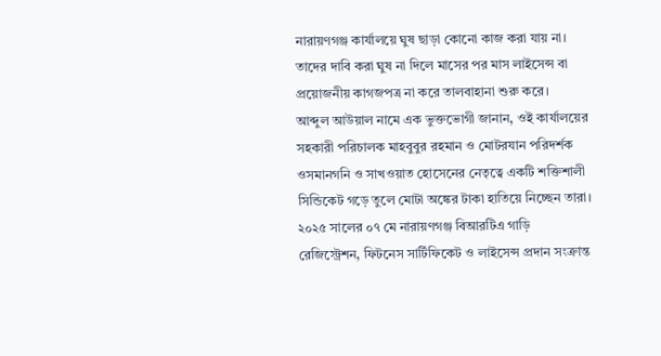নারায়ণগঞ্জ কার্যালয়ে ঘুষ ছাড়া কোনো কাজ করা যায় না।
তাদের দাবি করা ঘুষ না দিলে মাসের পর মাস লাইসেন্স বা প্রয়োজনীয় কাগজপত্র না করে তালবাহানা শুরু করে।
আব্দুল আউয়াল নামে এক ভুক্তভোগী জানান, ওই কার্যালয়ের সহকারী পরিচালক মাহবুবুর রহমান ও মোটরযান পরিদর্শক ওসমানগনি ও সাখওয়াত হোসেনের নেতৃত্বে একটি শক্তিশালী সিন্ডিকেট গড়ে তুলে মোটা অঙ্কের টাকা হাতিয়ে নিচ্ছেন তারা।
২০২৫ সালের ০৭ মে নারায়ণগঞ্জ বিআরটিএ গাড়ি রেজিস্ট্রেশন, ফিটনেস সার্টিফিকেট ও লাইসেন্স প্রদান সংক্রান্ত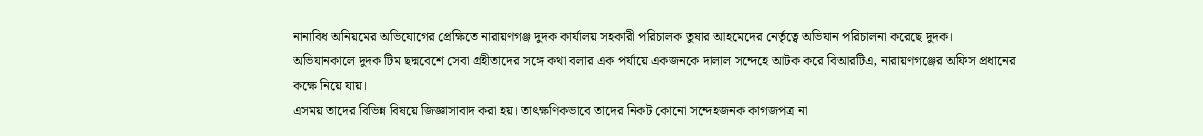নানাবিধ অনিয়মের অভিযোগের প্রেক্ষিতে নারায়ণগঞ্জ দুদক কার্যালয় সহকারী পরিচালক তুষার আহমেদের নের্তৃত্বে অভিযান পরিচালনা করেছে দুদক।
অভিযানকালে দুদক টিম ছদ্মবেশে সেবা গ্রহীতাদের সঙ্গে কথা বলার এক পর্যায়ে একজনকে দালাল সন্দেহে আটক করে বিআরটিএ, নারায়ণগঞ্জের অফিস প্রধানের কক্ষে নিয়ে যায়।
এসময় তাদের বিভিন্ন বিষয়ে জিজ্ঞাসাবাদ করা হয়। তাৎক্ষণিকভাবে তাদের নিকট কোনো সন্দেহজনক কাগজপত্র না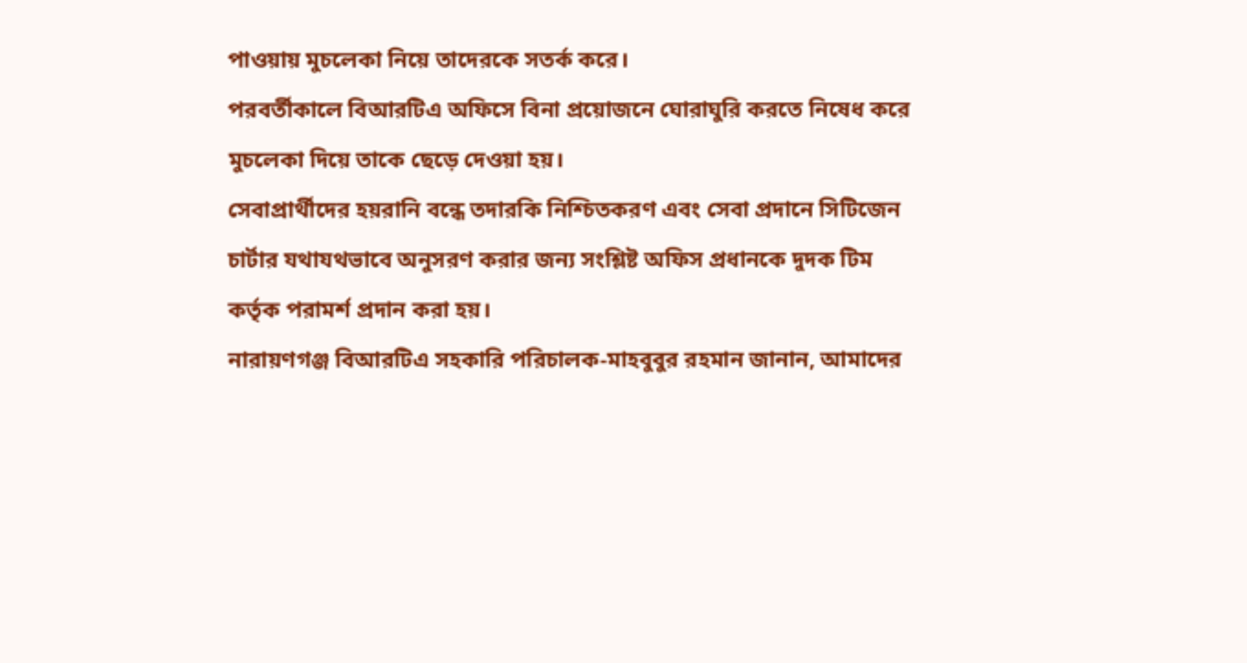পাওয়ায় মুচলেকা নিয়ে তাদেরকে সতর্ক করে।
পরবর্তীকালে বিআরটিএ অফিসে বিনা প্রয়োজনে ঘোরাঘুরি করতে নিষেধ করে মুচলেকা দিয়ে তাকে ছেড়ে দেওয়া হয়।
সেবাপ্রার্থীদের হয়রানি বন্ধে তদারকি নিশ্চিতকরণ এবং সেবা প্রদানে সিটিজেন চার্টার যথাযথভাবে অনুসরণ করার জন্য সংশ্লিষ্ট অফিস প্রধানকে দুদক টিম কর্তৃক পরামর্শ প্রদান করা হয়।
নারায়ণগঞ্জ বিআরটিএ সহকারি পরিচালক-মাহবুবুর রহমান জানান, আমাদের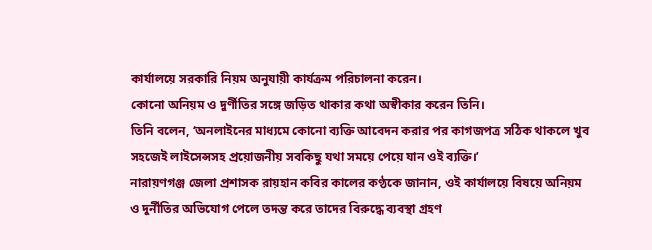কার্যালয়ে সরকারি নিয়ম অনুযায়ী কার্যক্রম পরিচালনা করেন।
কোনো অনিয়ম ও দুর্ণীতির সঙ্গে জড়িত থাকার কথা অস্বীকার করেন তিনি।
তিনি বলেন, ‘অনলাইনের মাধ্যমে কোনো ব্যক্তি আবেদন করার পর কাগজপত্র সঠিক থাকলে খুব সহজেই লাইসেন্সসহ প্রয়োজনীয় সবকিছু যথা সময়ে পেয়ে যান ওই ব্যক্তি।’
নারায়ণগঞ্জ জেলা প্রশাসক রায়হান কবির কালের কণ্ঠকে জানান, ওই কার্যালয়ে বিষয়ে অনিয়ম ও দুর্নীতির অভিযোগ পেলে তদন্ত করে তাদের বিরুদ্ধে ব্যবস্থা গ্রহণ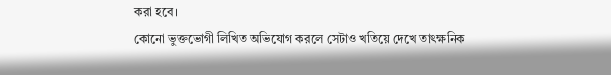করা হবে।
কোনো ভুক্তভোগী লিখিত অভিযোগ করলে সেটাও খতিয়ে দেখে তাৎক্ষনিক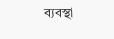ব্যবস্থা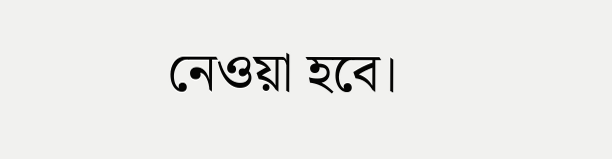নেওয়া হবে।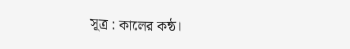সূত্র : কালের কন্ঠ।